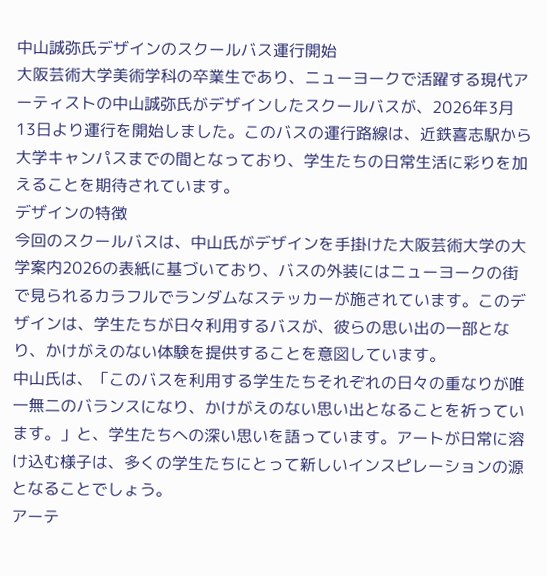中山誠弥氏デザインのスクールバス運行開始
大阪芸術大学美術学科の卒業生であり、ニューヨークで活躍する現代アーティストの中山誠弥氏がデザインしたスクールバスが、2026年3月13日より運行を開始しました。このバスの運行路線は、近鉄喜志駅から大学キャンパスまでの間となっており、学生たちの日常生活に彩りを加えることを期待されています。
デザインの特徴
今回のスクールバスは、中山氏がデザインを手掛けた大阪芸術大学の大学案内2026の表紙に基づいており、バスの外装にはニューヨークの街で見られるカラフルでランダムなステッカーが施されています。このデザインは、学生たちが日々利用するバスが、彼らの思い出の一部となり、かけがえのない体験を提供することを意図しています。
中山氏は、「このバスを利用する学生たちそれぞれの日々の重なりが唯一無二のバランスになり、かけがえのない思い出となることを祈っています。」と、学生たちへの深い思いを語っています。アートが日常に溶け込む様子は、多くの学生たちにとって新しいインスピレーションの源となることでしょう。
アーテ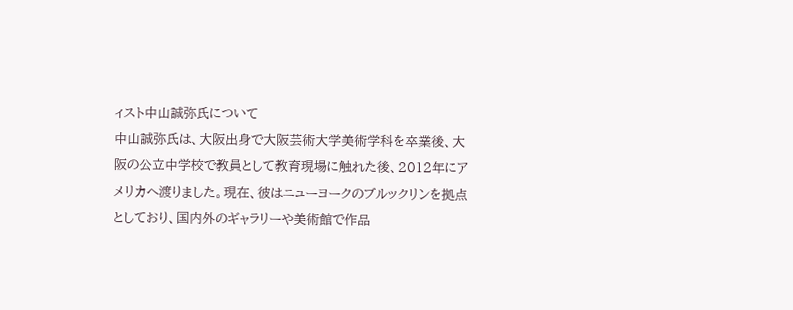ィスト中山誠弥氏について
中山誠弥氏は、大阪出身で大阪芸術大学美術学科を卒業後、大阪の公立中学校で教員として教育現場に触れた後、2012年にアメリカへ渡りました。現在、彼はニューヨークのブルックリンを拠点としており、国内外のギャラリーや美術館で作品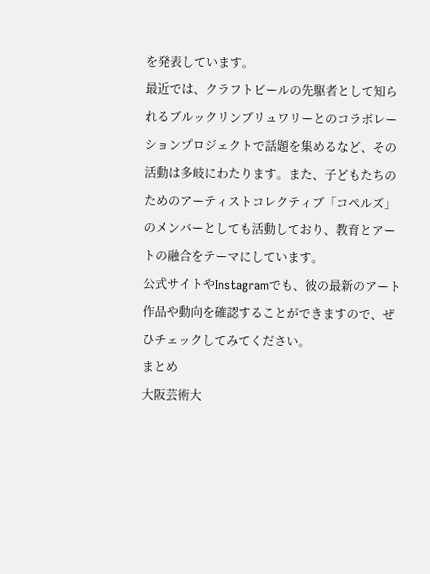を発表しています。
最近では、クラフトビールの先駆者として知られるブルックリンブリュワリーとのコラボレーションプロジェクトで話題を集めるなど、その活動は多岐にわたります。また、子どもたちのためのアーティストコレクティブ「コペルズ」のメンバーとしても活動しており、教育とアートの融合をテーマにしています。
公式サイトやInstagramでも、彼の最新のアート作品や動向を確認することができますので、ぜひチェックしてみてください。
まとめ
大阪芸術大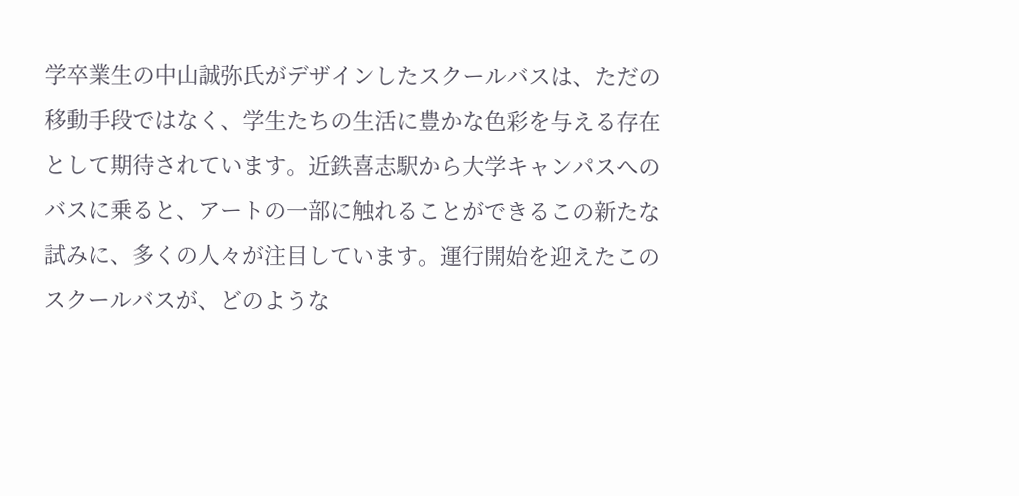学卒業生の中山誠弥氏がデザインしたスクールバスは、ただの移動手段ではなく、学生たちの生活に豊かな色彩を与える存在として期待されています。近鉄喜志駅から大学キャンパスへのバスに乗ると、アートの一部に触れることができるこの新たな試みに、多くの人々が注目しています。運行開始を迎えたこのスクールバスが、どのような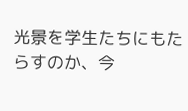光景を学生たちにもたらすのか、今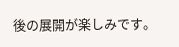後の展開が楽しみです。